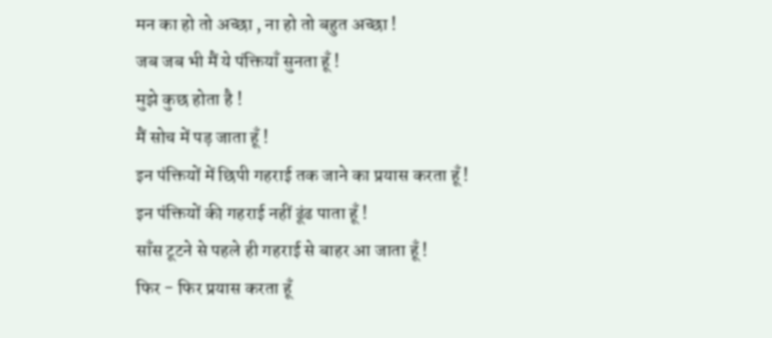मन का हो तो अच्छा , ना हो तो बहुत अच्छा !
जब जब भी मैं ये पंक्तियाँ सुनता हूँ !
मुझे कुछ होता है !
मैं सोच में पड़ जाता हूँ !
इन पंक्तियों में छिपी गहराई तक जाने का प्रयास करता हूँ !
इन पंक्तियों की गहराई नहीं ढूंढ पाता हूँ !
साँस टूटने से पहले ही गहराई से बाहर आ जाता हूँ !
फिर - फिर प्रयास करता हूँ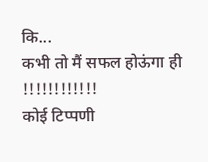कि...
कभी तो मैं सफल होऊंगा ही !!!!!!!!!!!!
कोई टिप्पणी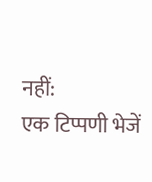नहीं:
एक टिप्पणी भेजें